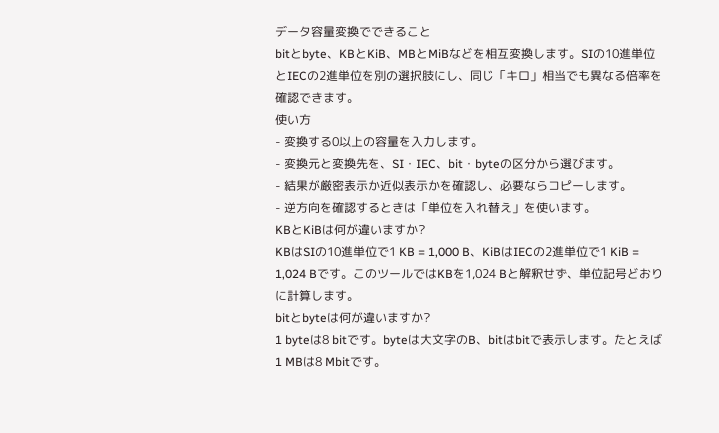データ容量変換でできること
bitとbyte、KBとKiB、MBとMiBなどを相互変換します。SIの10進単位とIECの2進単位を別の選択肢にし、同じ「キロ」相当でも異なる倍率を確認できます。
使い方
- 変換する0以上の容量を入力します。
- 変換元と変換先を、SI・IEC、bit・byteの区分から選びます。
- 結果が厳密表示か近似表示かを確認し、必要ならコピーします。
- 逆方向を確認するときは「単位を入れ替え」を使います。
KBとKiBは何が違いますか?
KBはSIの10進単位で1 KB = 1,000 B、KiBはIECの2進単位で1 KiB = 1,024 Bです。このツールではKBを1,024 Bと解釈せず、単位記号どおりに計算します。
bitとbyteは何が違いますか?
1 byteは8 bitです。byteは大文字のB、bitはbitで表示します。たとえば1 MBは8 Mbitです。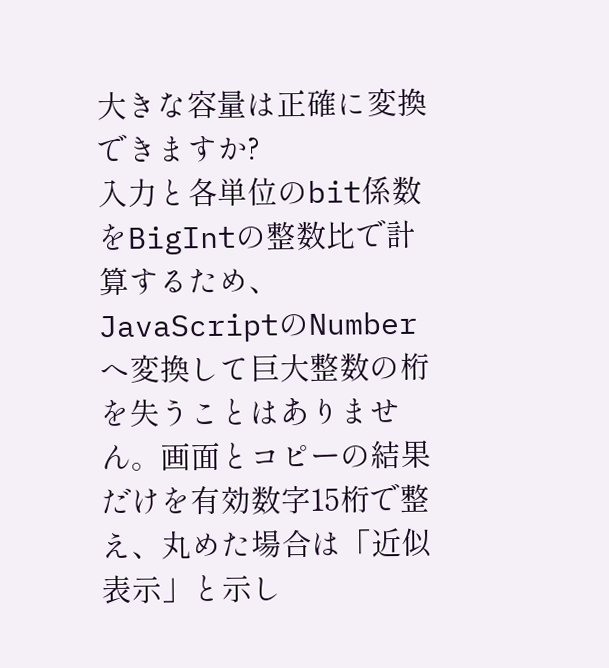大きな容量は正確に変換できますか?
入力と各単位のbit係数をBigIntの整数比で計算するため、JavaScriptのNumberへ変換して巨大整数の桁を失うことはありません。画面とコピーの結果だけを有効数字15桁で整え、丸めた場合は「近似表示」と示し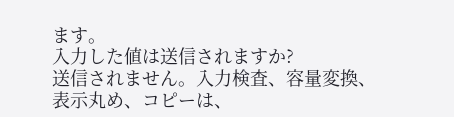ます。
入力した値は送信されますか?
送信されません。入力検査、容量変換、表示丸め、コピーは、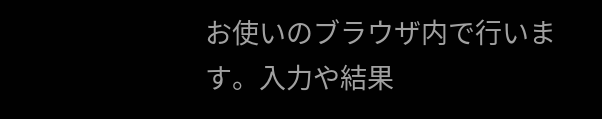お使いのブラウザ内で行います。入力や結果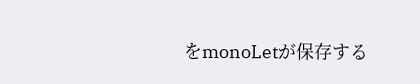をmonoLetが保存する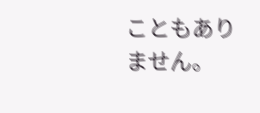こともありません。